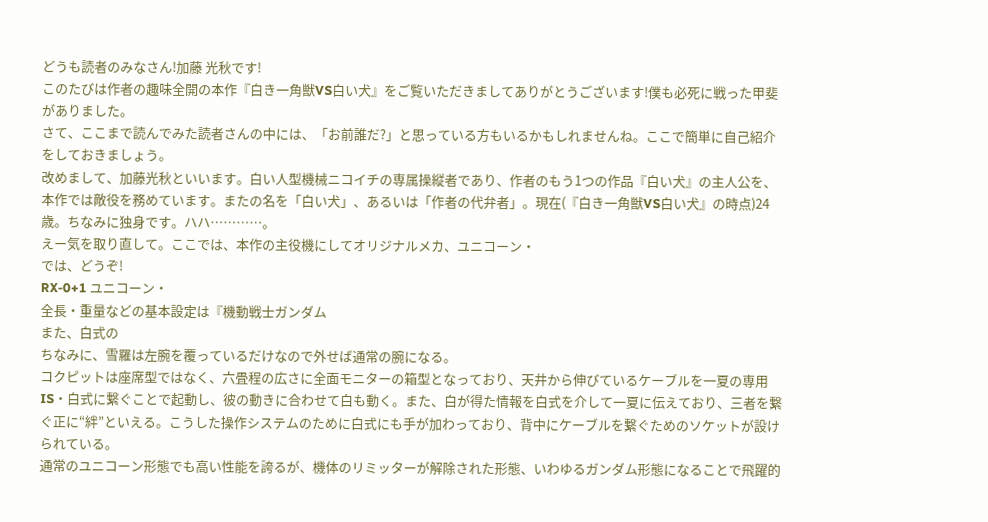どうも読者のみなさん!加藤 光秋です!
このたびは作者の趣味全開の本作『白き一角獣VS白い犬』をご覧いただきましてありがとうございます!僕も必死に戦った甲斐がありました。
さて、ここまで読んでみた読者さんの中には、「お前誰だ?」と思っている方もいるかもしれませんね。ここで簡単に自己紹介をしておきましょう。
改めまして、加藤光秋といいます。白い人型機械ニコイチの専属操縦者であり、作者のもう1つの作品『白い犬』の主人公を、本作では敵役を務めています。またの名を「白い犬」、あるいは「作者の代弁者」。現在(『白き一角獣VS白い犬』の時点)24歳。ちなみに独身です。ハハ…………。
えー気を取り直して。ここでは、本作の主役機にしてオリジナルメカ、ユニコーン・
では、どうぞ!
RX‐0+1 ユニコーン・
全長・重量などの基本設定は『機動戦士ガンダム
また、白式の
ちなみに、雪羅は左腕を覆っているだけなので外せば通常の腕になる。
コクピットは座席型ではなく、六畳程の広さに全面モニターの箱型となっており、天井から伸びているケーブルを一夏の専用IS・白式に繋ぐことで起動し、彼の動きに合わせて白も動く。また、白が得た情報を白式を介して一夏に伝えており、三者を繋ぐ正に“絆”といえる。こうした操作システムのために白式にも手が加わっており、背中にケーブルを繋ぐためのソケットが設けられている。
通常のユニコーン形態でも高い性能を誇るが、機体のリミッターが解除された形態、いわゆるガンダム形態になることで飛躍的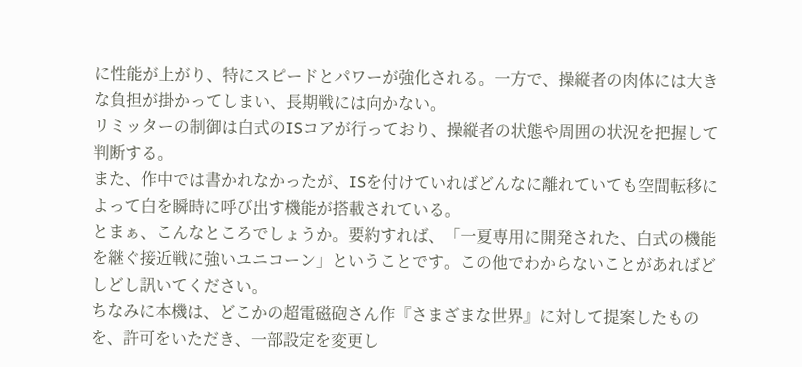に性能が上がり、特にスピードとパワーが強化される。一方で、操縦者の肉体には大きな負担が掛かってしまい、長期戦には向かない。
リミッターの制御は白式のISコアが行っており、操縦者の状態や周囲の状況を把握して判断する。
また、作中では書かれなかったが、ISを付けていればどんなに離れていても空間転移によって白を瞬時に呼び出す機能が搭載されている。
とまぁ、こんなところでしょうか。要約すれば、「一夏専用に開発された、白式の機能を継ぐ接近戦に強いユニコーン」ということです。この他でわからないことがあればどしどし訊いてください。
ちなみに本機は、どこかの超電磁砲さん作『さまざまな世界』に対して提案したものを、許可をいただき、一部設定を変更し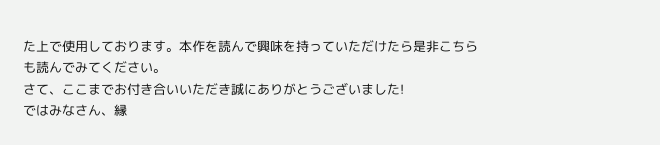た上で使用しております。本作を読んで興味を持っていただけたら是非こちらも読んでみてください。
さて、ここまでお付き合いいただき誠にありがとうございました!
ではみなさん、縁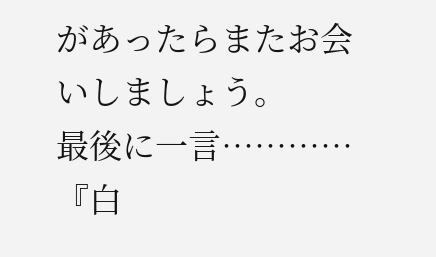があったらまたお会いしましょう。
最後に一言…………『白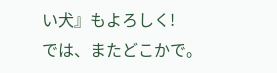い犬』もよろしく!
では、またどこかで。